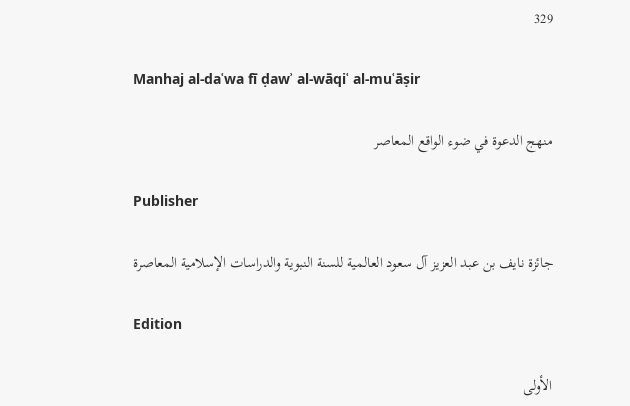329

Manhaj al-daʿwa fī ḍawʾ al-wāqiʿ al-muʿāṣir

منهج الدعوة في ضوء الواقع المعاصر

Publisher

جائزة نايف بن عبد العزيز آل سعود العالمية للسنة النبوية والدراسات الإسلامية المعاصرة

Edition

الأولى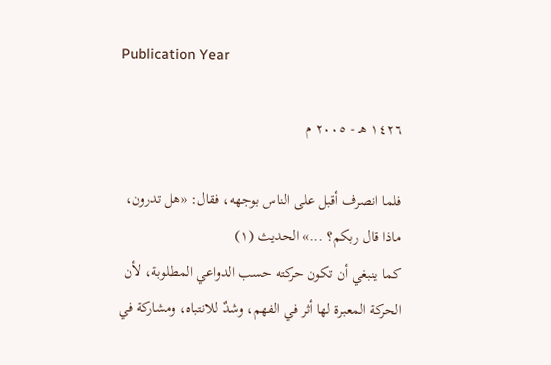Publication Year

١٤٢٦ هـ - ٢٠٠٥ م

فلما انصرف أقبل على الناس بوجهه، فقال: «هل تدرون، ماذا قال ربكم؟ ...» الحديث (١)
كما ينبغي أن تكون حركته حسب الدواعي المطلوبة، لأن الحركة المعبرة لها أثر في الفهم، وشدٌ للانتباه، ومشاركة في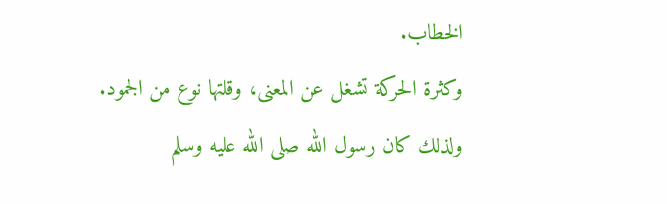الخطاب.
وكثرة الحركة تشغل عن المعنى، وقلتها نوع من الجمود.
ولذلك كان رسول الله صلى الله عليه وسلم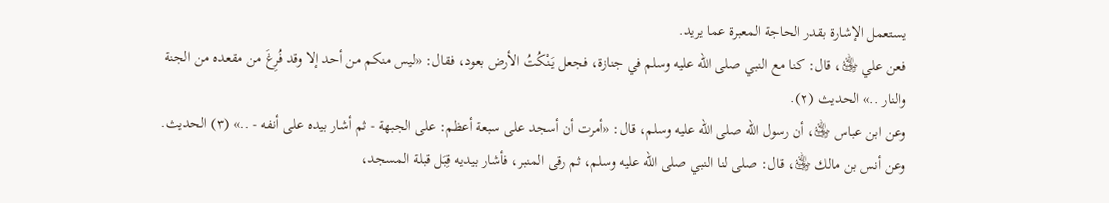يستعمل الإشارة بقدر الحاجة المعبرة عما يريد.
فعن علي ﵁، قال: كنا مع النبي صلى الله عليه وسلم في جنازة، فجعل يَنْكُتُ الأرض بعود، فقال: «ليس منكم من أحد إلا وقد فُرِغَ من مقعده من الجنة والنار ..» الحديث (٢).
وعن ابن عباس ﵁، أن رسول الله صلى الله عليه وسلم، قال: «أمرت أن أسجد على سبعة أعظم: على الجبهة - ثم أشار بيده على أنفه - ..» (٣) الحديث.
وعن أنس بن مالك ﵁، قال: صلى لنا النبي صلى الله عليه وسلم، ثم رقى المنبر، فأشار بيديه قِبَل قبلة المسجد،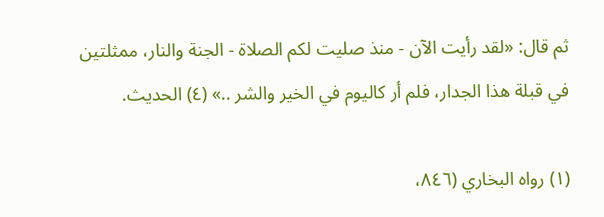ثم قال: «لقد رأيت الآن - منذ صليت لكم الصلاة - الجنة والنار، ممثلتين في قبلة هذا الجدار، فلم أر كاليوم في الخير والشر ..» (٤) الحديث.

(١) رواه البخاري (٨٤٦،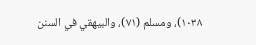١٠٣٨)، ومسلم (٧١)، والبيهقي في السنن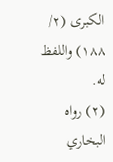الكبرى (٢/ ١٨٨) واللفظ له.
(٢) رواه البخاري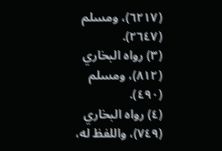(٦٢١٧)، ومسلم (٢٦٤٧).
(٣) رواه البخاري (٨١٢)، ومسلم (٤٩٠).
(٤) رواه البخاري (٧٤٩)، واللفظ له،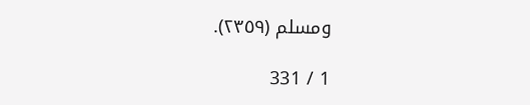ومسلم (٢٣٥٩).

1 / 331